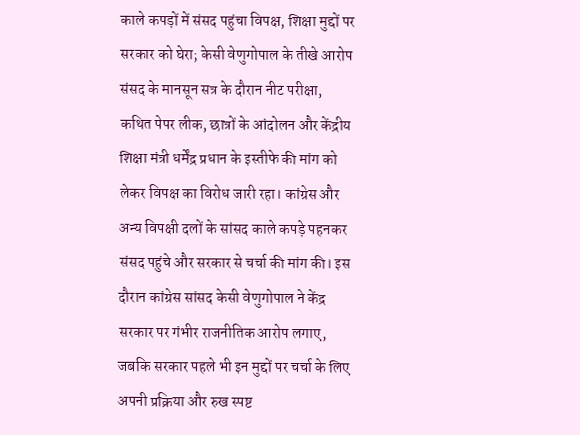काले कपड़ों में संसद पहुंचा विपक्ष, शिक्षा मुद्दों पर सरकार को घेरा; केसी वेणुगोपाल के तीखे आरोप
संसद के मानसून सत्र के दौरान नीट परीक्षा, कथित पेपर लीक, छात्रों के आंदोलन और केंद्रीय शिक्षा मंत्री धर्मेंद्र प्रधान के इस्तीफे की मांग को लेकर विपक्ष का विरोध जारी रहा। कांग्रेस और अन्य विपक्षी दलों के सांसद काले कपड़े पहनकर संसद पहुंचे और सरकार से चर्चा की मांग की। इस दौरान कांग्रेस सांसद केसी वेणुगोपाल ने केंद्र सरकार पर गंभीर राजनीतिक आरोप लगाए, जबकि सरकार पहले भी इन मुद्दों पर चर्चा के लिए अपनी प्रक्रिया और रुख स्पष्ट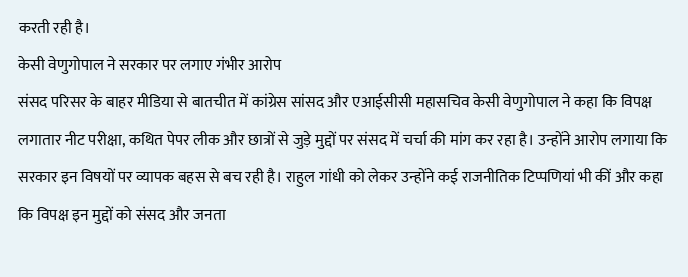करती रही है।
केसी वेणुगोपाल ने सरकार पर लगाए गंभीर आरोप
संसद परिसर के बाहर मीडिया से बातचीत में कांग्रेस सांसद और एआईसीसी महासचिव केसी वेणुगोपाल ने कहा कि विपक्ष लगातार नीट परीक्षा, कथित पेपर लीक और छात्रों से जुड़े मुद्दों पर संसद में चर्चा की मांग कर रहा है। उन्होंने आरोप लगाया कि सरकार इन विषयों पर व्यापक बहस से बच रही है। राहुल गांधी को लेकर उन्होंने कई राजनीतिक टिप्पणियां भी कीं और कहा कि विपक्ष इन मुद्दों को संसद और जनता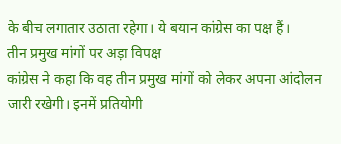के बीच लगातार उठाता रहेगा। ये बयान कांग्रेस का पक्ष हैं।
तीन प्रमुख मांगों पर अड़ा विपक्ष
कांग्रेस ने कहा कि वह तीन प्रमुख मांगों को लेकर अपना आंदोलन जारी रखेगी। इनमें प्रतियोगी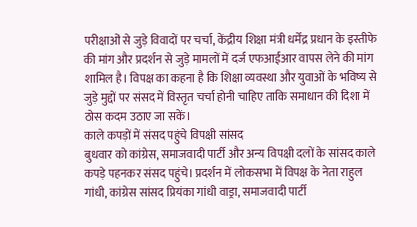परीक्षाओं से जुड़े विवादों पर चर्चा, केंद्रीय शिक्षा मंत्री धर्मेंद्र प्रधान के इस्तीफे की मांग और प्रदर्शन से जुड़े मामलों में दर्ज एफआईआर वापस लेने की मांग शामिल है। विपक्ष का कहना है कि शिक्षा व्यवस्था और युवाओं के भविष्य से जुड़े मुद्दों पर संसद में विस्तृत चर्चा होनी चाहिए ताकि समाधान की दिशा में ठोस कदम उठाए जा सकें।
काले कपड़ों में संसद पहुंचे विपक्षी सांसद
बुधवार को कांग्रेस, समाजवादी पार्टी और अन्य विपक्षी दलों के सांसद काले कपड़े पहनकर संसद पहुंचे। प्रदर्शन में लोकसभा में विपक्ष के नेता राहुल गांधी, कांग्रेस सांसद प्रियंका गांधी वाड्रा, समाजवादी पार्टी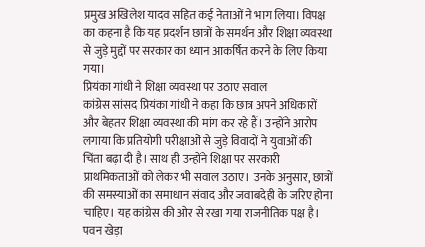प्रमुख अखिलेश यादव सहित कई नेताओं ने भाग लिया। विपक्ष का कहना है कि यह प्रदर्शन छात्रों के समर्थन और शिक्षा व्यवस्था से जुड़े मुद्दों पर सरकार का ध्यान आकर्षित करने के लिए किया गया।
प्रियंका गांधी ने शिक्षा व्यवस्था पर उठाए सवाल
कांग्रेस सांसद प्रियंका गांधी ने कहा कि छात्र अपने अधिकारों और बेहतर शिक्षा व्यवस्था की मांग कर रहे हैं। उन्होंने आरोप लगाया कि प्रतियोगी परीक्षाओं से जुड़े विवादों ने युवाओं की चिंता बढ़ा दी है। साथ ही उन्होंने शिक्षा पर सरकारी प्राथमिकताओं को लेकर भी सवाल उठाए। उनके अनुसार, छात्रों की समस्याओं का समाधान संवाद और जवाबदेही के जरिए होना चाहिए। यह कांग्रेस की ओर से रखा गया राजनीतिक पक्ष है।
पवन खेड़ा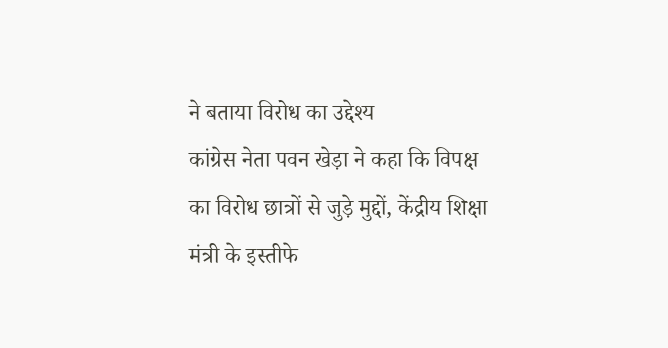ने बताया विरोध का उद्देश्य
कांग्रेस नेता पवन खेड़ा ने कहा कि विपक्ष का विरोध छात्रों से जुड़े मुद्दों, केंद्रीय शिक्षा मंत्री के इस्तीफे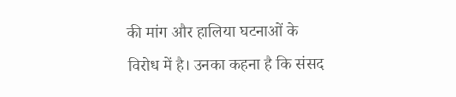की मांग और हालिया घटनाओं के विरोध में है। उनका कहना है कि संसद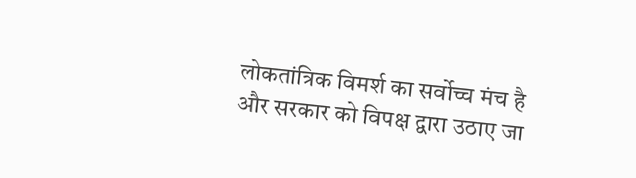लोकतांत्रिक विमर्श का सर्वोच्च मंच है और सरकार को विपक्ष द्वारा उठाए जा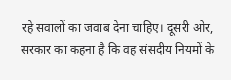रहे सवालों का जवाब देना चाहिए। दूसरी ओर, सरकार का कहना है कि वह संसदीय नियमों के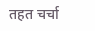तहत चर्चा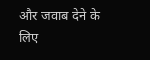और जवाब देने के लिए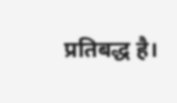प्रतिबद्ध है।